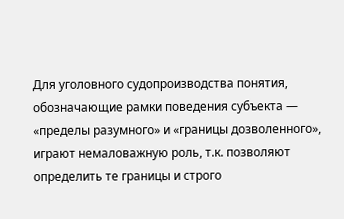Для уголовного судопроизводства понятия, обозначающие рамки поведения субъекта — «пределы разумного» и «границы дозволенного», играют немаловажную роль, т.к. позволяют определить те границы и строго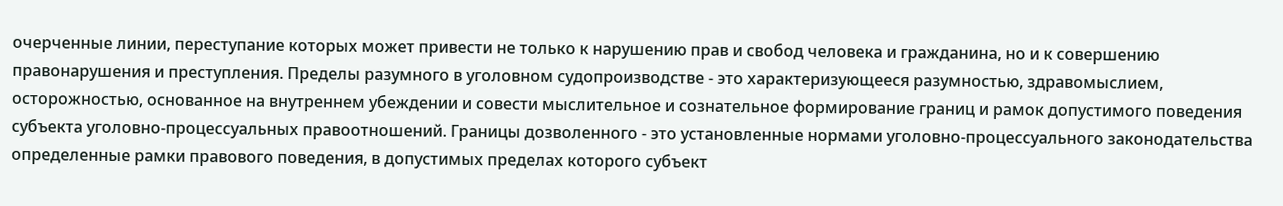очерченные линии, переступание которых может привести не только к нарушению прав и свобод человека и гражданина, но и к совершению правонарушения и преступления. Пределы разумного в уголовном судопроизводстве - это характеризующееся разумностью, здравомыслием, осторожностью, основанное на внутреннем убеждении и совести мыслительное и сознательное формирование границ и рамок допустимого поведения субъекта уголовно-процессуальных правоотношений. Границы дозволенного - это установленные нормами уголовно-процессуального законодательства определенные рамки правового поведения, в допустимых пределах которого субъект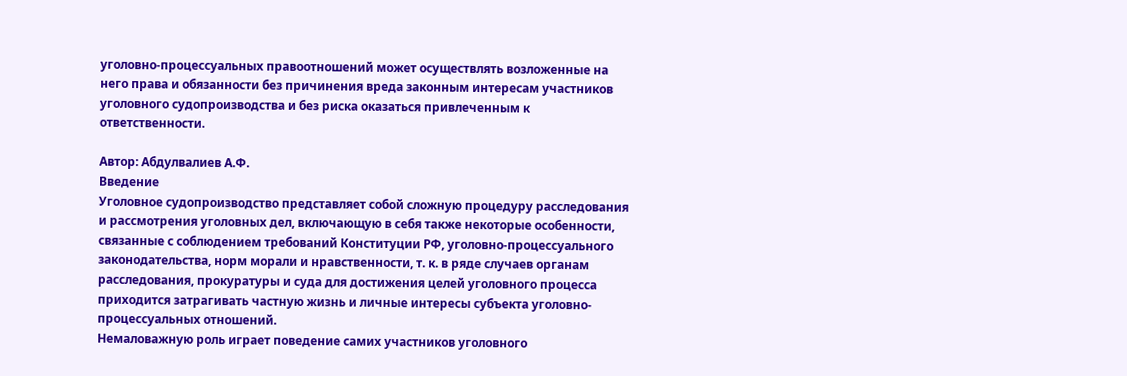уголовно-процессуальных правоотношений может осуществлять возложенные на него права и обязанности без причинения вреда законным интересам участников уголовного судопроизводства и без риска оказаться привлеченным к ответственности.

Автор: Абдулвалиев А.Ф.
Введение
Уголовное судопроизводство представляет собой сложную процедуру расследования и рассмотрения уголовных дел, включающую в себя также некоторые особенности, связанные с соблюдением требований Конституции РФ, уголовно-процессуального законодательства, норм морали и нравственности, т. к. в ряде случаев органам расследования, прокуратуры и суда для достижения целей уголовного процесса приходится затрагивать частную жизнь и личные интересы субъекта уголовно-процессуальных отношений.
Немаловажную роль играет поведение самих участников уголовного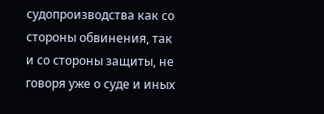судопроизводства как со стороны обвинения, так и со стороны защиты, не говоря уже о суде и иных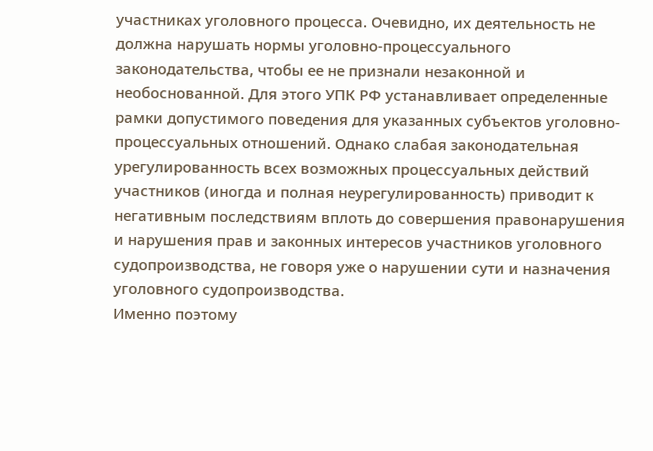участниках уголовного процесса. Очевидно, их деятельность не должна нарушать нормы уголовно-процессуального законодательства, чтобы ее не признали незаконной и необоснованной. Для этого УПК РФ устанавливает определенные рамки допустимого поведения для указанных субъектов уголовно-процессуальных отношений. Однако слабая законодательная урегулированность всех возможных процессуальных действий участников (иногда и полная неурегулированность) приводит к негативным последствиям вплоть до совершения правонарушения и нарушения прав и законных интересов участников уголовного судопроизводства, не говоря уже о нарушении сути и назначения уголовного судопроизводства.
Именно поэтому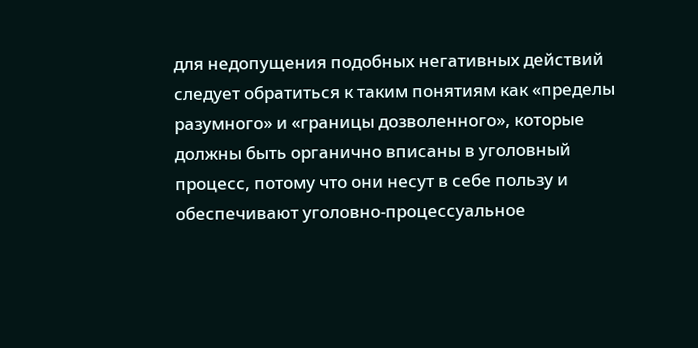для недопущения подобных негативных действий следует обратиться к таким понятиям как «пределы разумного» и «границы дозволенного», которые должны быть органично вписаны в уголовный процесс, потому что они несут в себе пользу и обеспечивают уголовно-процессуальное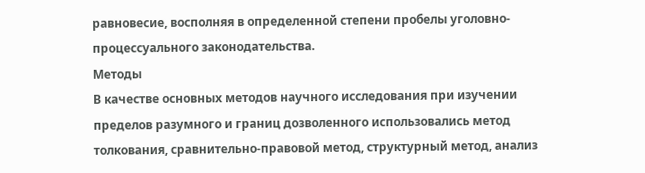равновесие, восполняя в определенной степени пробелы уголовно-процессуального законодательства.
Методы
В качестве основных методов научного исследования при изучении пределов разумного и границ дозволенного использовались метод толкования, сравнительно-правовой метод, структурный метод, анализ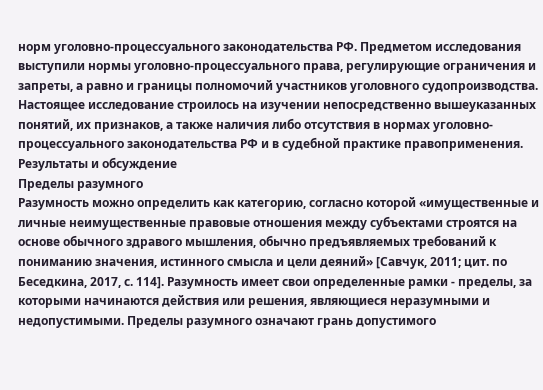норм уголовно-процессуального законодательства РФ. Предметом исследования выступили нормы уголовно-процессуального права, регулирующие ограничения и запреты, а равно и границы полномочий участников уголовного судопроизводства. Настоящее исследование строилось на изучении непосредственно вышеуказанных понятий, их признаков, а также наличия либо отсутствия в нормах уголовно-процессуального законодательства РФ и в судебной практике правоприменения.
Результаты и обсуждение
Пределы разумного
Разумность можно определить как категорию, согласно которой «имущественные и личные неимущественные правовые отношения между субъектами строятся на основе обычного здравого мышления, обычно предъявляемых требований к пониманию значения, истинного смысла и цели деяний» [Савчук, 2011; цит. по Беседкина, 2017, с. 114]. Разумность имеет свои определенные рамки - пределы, за которыми начинаются действия или решения, являющиеся неразумными и недопустимыми. Пределы разумного означают грань допустимого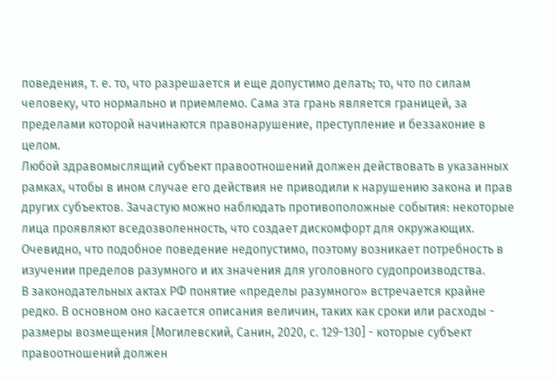поведения, т. е. то, что разрешается и еще допустимо делать; то, что по силам человеку, что нормально и приемлемо. Сама эта грань является границей, за пределами которой начинаются правонарушение, преступление и беззаконие в целом.
Любой здравомыслящий субъект правоотношений должен действовать в указанных рамках, чтобы в ином случае его действия не приводили к нарушению закона и прав других субъектов. Зачастую можно наблюдать противоположные события: некоторые лица проявляют вседозволенность, что создает дискомфорт для окружающих. Очевидно, что подобное поведение недопустимо, поэтому возникает потребность в изучении пределов разумного и их значения для уголовного судопроизводства.
В законодательных актах РФ понятие «пределы разумного» встречается крайне редко. В основном оно касается описания величин, таких как сроки или расходы - размеры возмещения [Могилевский, Санин, 2020, с. 129-130] - которые субъект правоотношений должен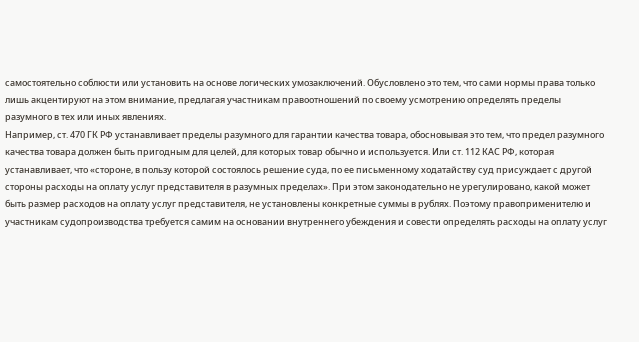самостоятельно соблюсти или установить на основе логических умозаключений. Обусловлено это тем, что сами нормы права только лишь акцентируют на этом внимание, предлагая участникам правоотношений по своему усмотрению определять пределы разумного в тех или иных явлениях.
Например, ст. 470 ГК РФ устанавливает пределы разумного для гарантии качества товара, обосновывая это тем, что предел разумного качества товара должен быть пригодным для целей, для которых товар обычно и используется. Или ст. 112 КАС РФ, которая устанавливает, что «стороне, в пользу которой состоялось решение суда, по ее письменному ходатайству суд присуждает с другой стороны расходы на оплату услуг представителя в разумных пределах». При этом законодательно не урегулировано, какой может быть размер расходов на оплату услуг представителя, не установлены конкретные суммы в рублях. Поэтому правоприменителю и участникам судопроизводства требуется самим на основании внутреннего убеждения и совести определять расходы на оплату услуг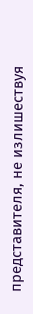представителя, не излишествуя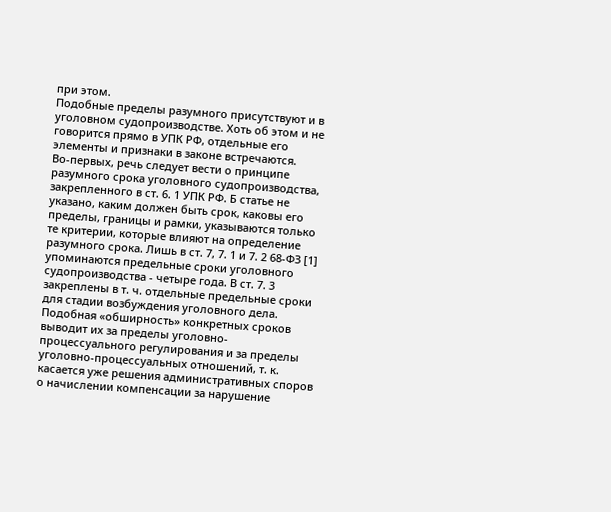при этом.
Подобные пределы разумного присутствуют и в уголовном судопроизводстве. Хоть об этом и не говорится прямо в УПК РФ, отдельные его элементы и признаки в законе встречаются.
Во-первых, речь следует вести о принципе разумного срока уголовного судопроизводства, закрепленного в ст. 6. 1 УПК РФ. Б статье не указано, каким должен быть срок, каковы его пределы, границы и рамки, указываются только те критерии, которые влияют на определение разумного срока. Лишь в ст. 7, 7. 1 и 7. 2 68-ФЗ [1] упоминаются предельные сроки уголовного судопроизводства - четыре года. В ст. 7. 3 закреплены в т. ч. отдельные предельные сроки для стадии возбуждения уголовного дела. Подобная «обширность» конкретных сроков выводит их за пределы уголовно-процессуального регулирования и за пределы уголовно-процессуальных отношений, т. к. касается уже решения административных споров о начислении компенсации за нарушение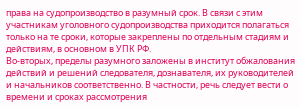права на судопроизводство в разумный срок. В связи с этим участникам уголовного судопроизводства приходится полагаться только на те сроки, которые закреплены по отдельным стадиям и действиям, в основном в УПК РФ.
Во-вторых, пределы разумного заложены в институт обжалования действий и решений следователя, дознавателя, их руководителей и начальников соответственно. В частности, речь следует вести о времени и сроках рассмотрения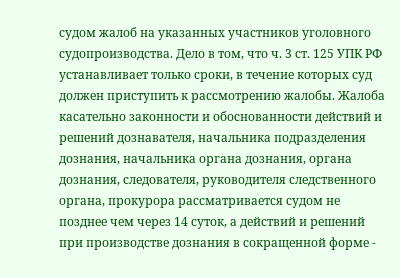судом жалоб на указанных участников уголовного судопроизводства. Дело в том, что ч. 3 ст. 125 УПК РФ устанавливает только сроки, в течение которых суд должен приступить к рассмотрению жалобы. Жалоба касательно законности и обоснованности действий и решений дознавателя, начальника подразделения дознания, начальника органа дознания, органа дознания, следователя, руководителя следственного органа, прокурора рассматривается судом не позднее чем через 14 суток, а действий и решений при производстве дознания в сокращенной форме -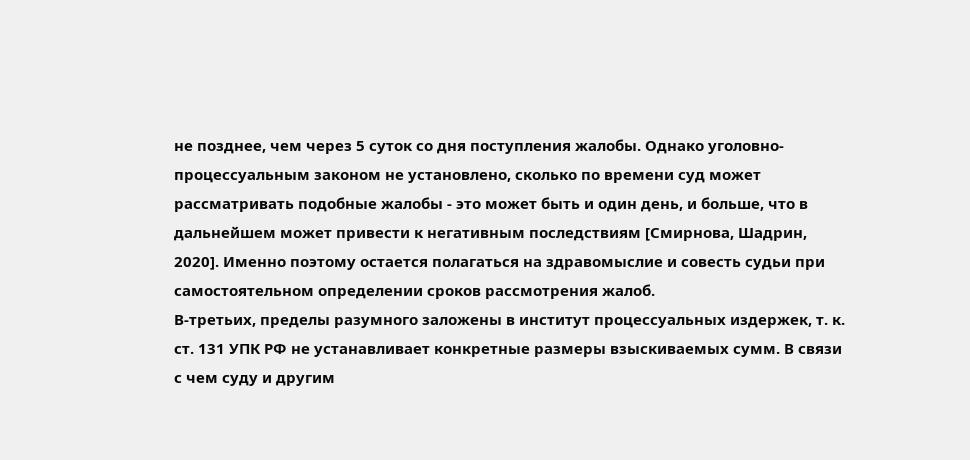не позднее, чем через 5 суток со дня поступления жалобы. Однако уголовно-процессуальным законом не установлено, сколько по времени суд может рассматривать подобные жалобы - это может быть и один день, и больше, что в дальнейшем может привести к негативным последствиям [Смирнова, Шадрин, 2020]. Именно поэтому остается полагаться на здравомыслие и совесть судьи при самостоятельном определении сроков рассмотрения жалоб.
В-третьих, пределы разумного заложены в институт процессуальных издержек, т. к. ст. 131 УПК РФ не устанавливает конкретные размеры взыскиваемых сумм. В связи с чем суду и другим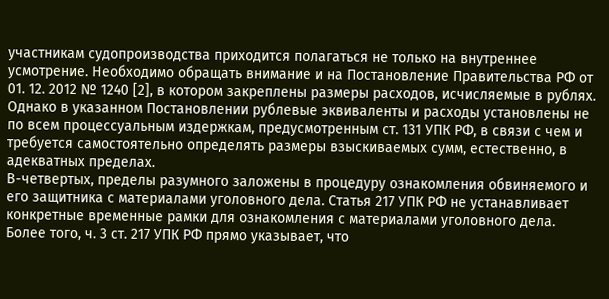участникам судопроизводства приходится полагаться не только на внутреннее усмотрение. Необходимо обращать внимание и на Постановление Правительства РФ от 01. 12. 2012 № 1240 [2], в котором закреплены размеры расходов, исчисляемые в рублях. Однако в указанном Постановлении рублевые эквиваленты и расходы установлены не по всем процессуальным издержкам, предусмотренным ст. 131 УПК РФ, в связи с чем и требуется самостоятельно определять размеры взыскиваемых сумм, естественно, в адекватных пределах.
В-четвертых, пределы разумного заложены в процедуру ознакомления обвиняемого и его защитника с материалами уголовного дела. Статья 217 УПК РФ не устанавливает конкретные временные рамки для ознакомления с материалами уголовного дела. Более того, ч. 3 ст. 217 УПК РФ прямо указывает, что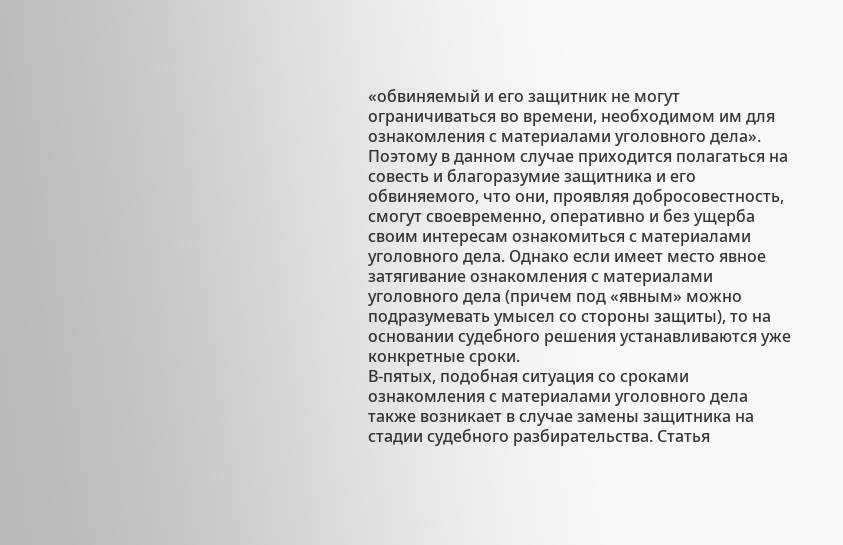«обвиняемый и его защитник не могут ограничиваться во времени, необходимом им для ознакомления с материалами уголовного дела». Поэтому в данном случае приходится полагаться на совесть и благоразумие защитника и его обвиняемого, что они, проявляя добросовестность, смогут своевременно, оперативно и без ущерба своим интересам ознакомиться с материалами уголовного дела. Однако если имеет место явное затягивание ознакомления с материалами уголовного дела (причем под «явным» можно подразумевать умысел со стороны защиты), то на основании судебного решения устанавливаются уже конкретные сроки.
В-пятых, подобная ситуация со сроками ознакомления с материалами уголовного дела также возникает в случае замены защитника на стадии судебного разбирательства. Статья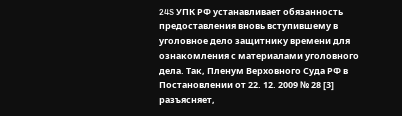24S УПК РФ устанавливает обязанность предоставления вновь вступившему в уголовное дело защитнику времени для ознакомления с материалами уголовного дела. Так, Пленум Верховного Суда РФ в Постановлении от 22. 12. 2009 № 28 [3] разъясняет,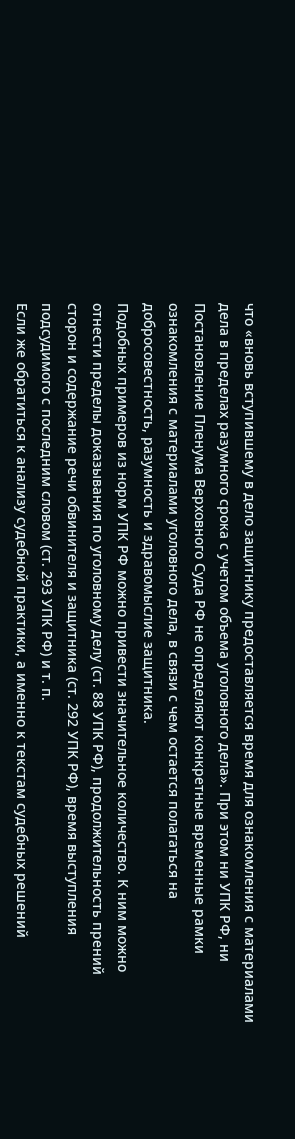что «вновь вступившему в дело защитнику предоставляется время для ознакомления с материалами дела в пределах разумного срока с учетом объема уголовного дела». При этом ни УПК РФ, ни Постановление Пленума Верховного Суда РФ не определяют конкретные временные рамки ознакомления с материалами уголовного дела, в связи с чем остается полагаться на добросовестность, разумность и здравомыслие защитника.
Подобных примеров из норм УПК РФ можно привести значительное количество. К ним можно отнести пределы доказывания по уголовному делу (ст. 88 УПК РФ), продолжительность прений сторон и содержание речи обвинителя и защитника (ст. 292 УПК РФ), время выступления подсудимого с последним словом (ст. 293 УПК РФ) и т. п.
Если же обратиться к анализу судебной практики, а именно к текстам судебных решений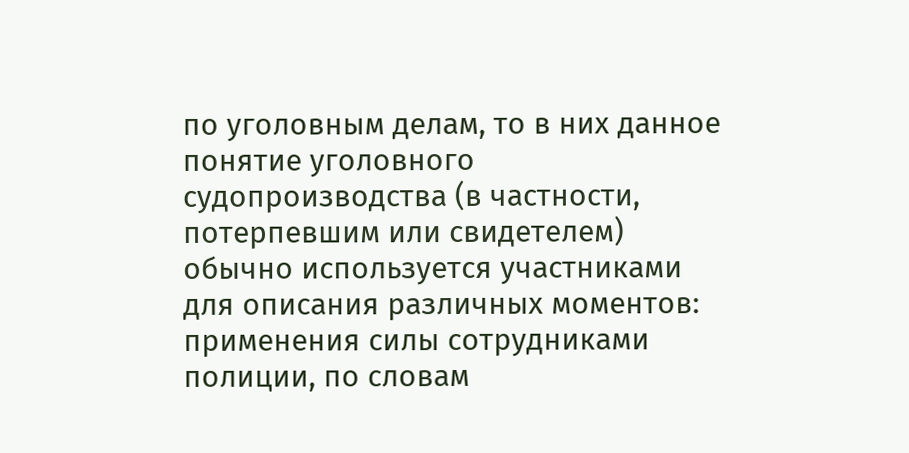по уголовным делам, то в них данное понятие уголовного судопроизводства (в частности, потерпевшим или свидетелем) обычно используется участниками для описания различных моментов: применения силы сотрудниками полиции, по словам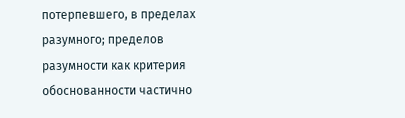потерпевшего, в пределах разумного; пределов разумности как критерия обоснованности частично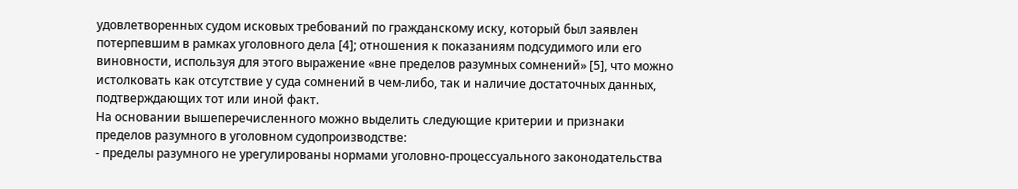удовлетворенных судом исковых требований по гражданскому иску, который был заявлен потерпевшим в рамках уголовного дела [4]; отношения к показаниям подсудимого или его виновности, используя для этого выражение «вне пределов разумных сомнений» [5], что можно истолковать как отсутствие у суда сомнений в чем-либо, так и наличие достаточных данных, подтверждающих тот или иной факт.
На основании вышеперечисленного можно выделить следующие критерии и признаки пределов разумного в уголовном судопроизводстве:
- пределы разумного не урегулированы нормами уголовно-процессуального законодательства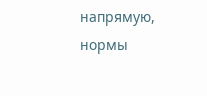напрямую, нормы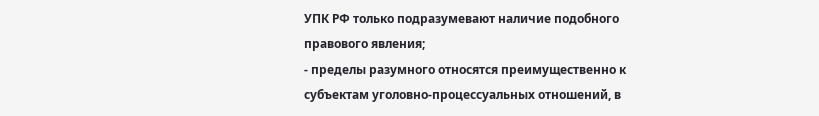УПК РФ только подразумевают наличие подобного правового явления;
- пределы разумного относятся преимущественно к субъектам уголовно-процессуальных отношений, в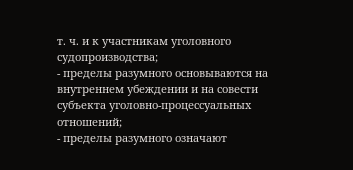т. ч. и к участникам уголовного судопроизводства;
- пределы разумного основываются на внутреннем убеждении и на совести субъекта уголовно-процессуальных отношений;
- пределы разумного означают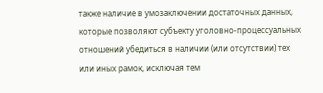также наличие в умозаключении достаточных данных, которые позволяют субъекту уголовно-процессуальных отношений убедиться в наличии (или отсутствии) тех или иных рамок, исключая тем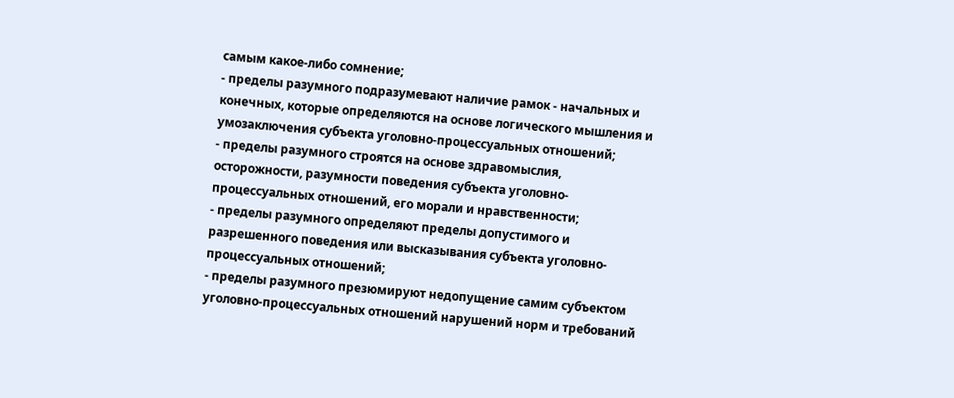самым какое-либо сомнение;
- пределы разумного подразумевают наличие рамок - начальных и конечных, которые определяются на основе логического мышления и умозаключения субъекта уголовно-процессуальных отношений;
- пределы разумного строятся на основе здравомыслия, осторожности, разумности поведения субъекта уголовно-процессуальных отношений, его морали и нравственности;
- пределы разумного определяют пределы допустимого и разрешенного поведения или высказывания субъекта уголовно-процессуальных отношений;
- пределы разумного презюмируют недопущение самим субъектом уголовно-процессуальных отношений нарушений норм и требований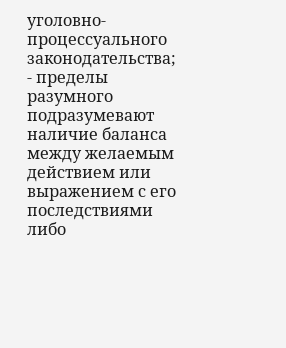уголовно-процессуального законодательства;
- пределы разумного подразумевают наличие баланса между желаемым действием или выражением с его последствиями либо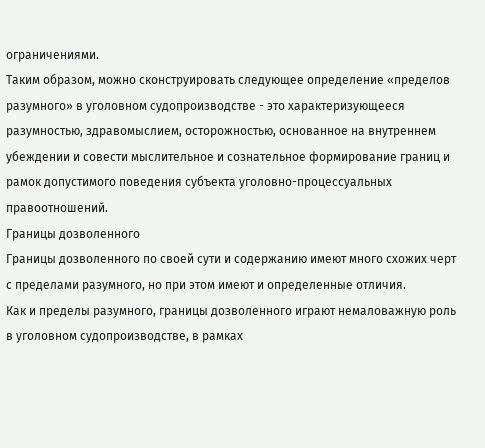ограничениями.
Таким образом, можно сконструировать следующее определение «пределов разумного» в уголовном судопроизводстве - это характеризующееся разумностью, здравомыслием, осторожностью, основанное на внутреннем убеждении и совести мыслительное и сознательное формирование границ и рамок допустимого поведения субъекта уголовно-процессуальных правоотношений.
Границы дозволенного
Границы дозволенного по своей сути и содержанию имеют много схожих черт с пределами разумного, но при этом имеют и определенные отличия.
Как и пределы разумного, границы дозволенного играют немаловажную роль в уголовном судопроизводстве, в рамках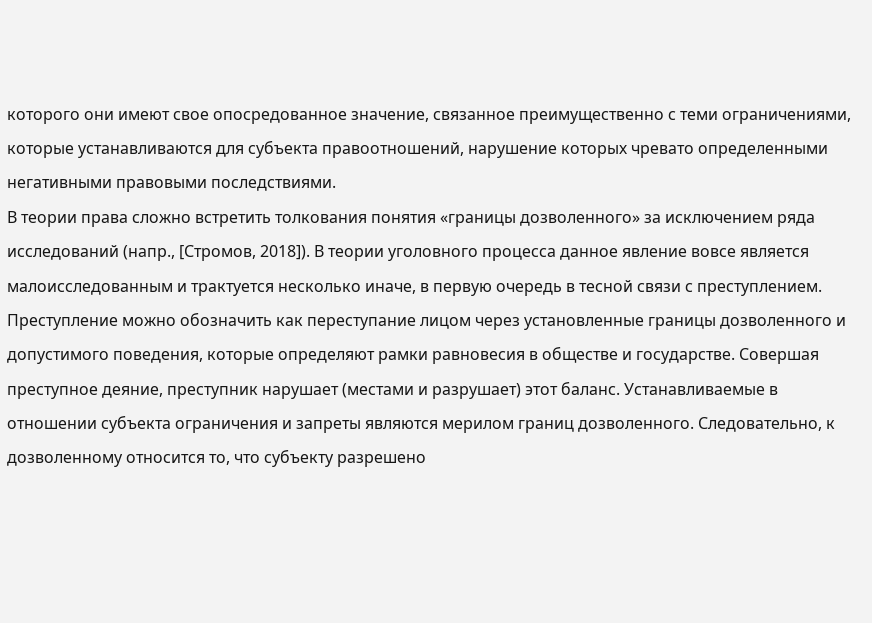которого они имеют свое опосредованное значение, связанное преимущественно с теми ограничениями, которые устанавливаются для субъекта правоотношений, нарушение которых чревато определенными негативными правовыми последствиями.
В теории права сложно встретить толкования понятия «границы дозволенного» за исключением ряда исследований (напр., [Стромов, 2018]). В теории уголовного процесса данное явление вовсе является малоисследованным и трактуется несколько иначе, в первую очередь в тесной связи с преступлением. Преступление можно обозначить как переступание лицом через установленные границы дозволенного и допустимого поведения, которые определяют рамки равновесия в обществе и государстве. Совершая преступное деяние, преступник нарушает (местами и разрушает) этот баланс. Устанавливаемые в отношении субъекта ограничения и запреты являются мерилом границ дозволенного. Следовательно, к дозволенному относится то, что субъекту разрешено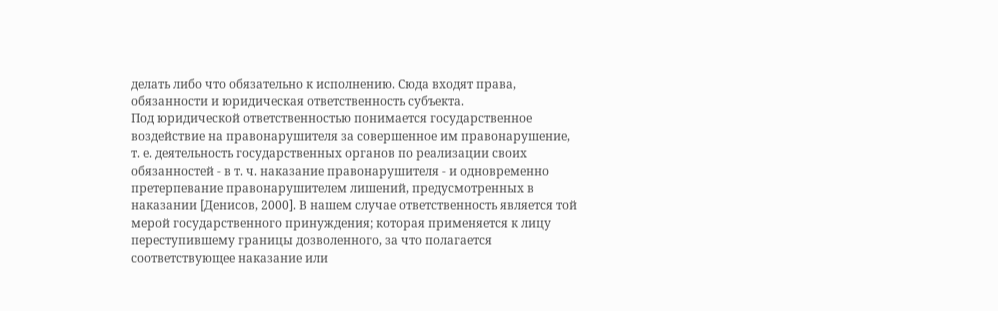делать либо что обязательно к исполнению. Сюда входят права, обязанности и юридическая ответственность субъекта.
Под юридической ответственностью понимается государственное воздействие на правонарушителя за совершенное им правонарушение, т. е. деятельность государственных органов по реализации своих обязанностей - в т. ч. наказание правонарушителя - и одновременно претерпевание правонарушителем лишений, предусмотренных в наказании [Денисов, 2000]. В нашем случае ответственность является той мерой государственного принуждения; которая применяется к лицу переступившему границы дозволенного, за что полагается соответствующее наказание или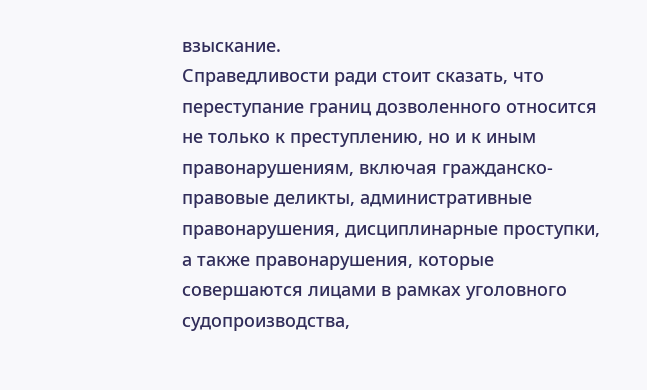взыскание.
Справедливости ради стоит сказать, что переступание границ дозволенного относится не только к преступлению, но и к иным правонарушениям, включая гражданско-правовые деликты, административные правонарушения, дисциплинарные проступки, а также правонарушения, которые совершаются лицами в рамках уголовного судопроизводства,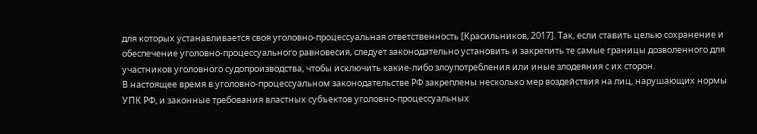для которых устанавливается своя уголовно-процессуальная ответственность [Красильников, 2017]. Так, если ставить целью сохранение и обеспечение уголовно-процессуального равновесия, следует законодательно установить и закрепить те самые границы дозволенного для участников уголовного судопроизводства, чтобы исключить какие-либо злоупотребления или иные злодеяния с их сторон.
В настоящее время в уголовно-процессуальном законодательстве РФ закреплены несколько мер воздействия на лиц, нарушающих нормы УПК РФ, и законные требования властных субъектов уголовно-процессуальных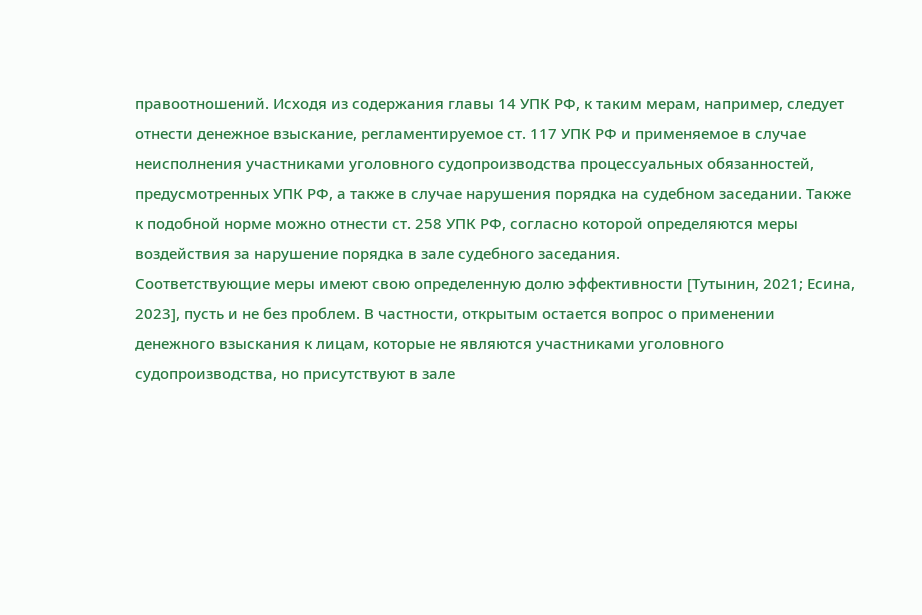правоотношений. Исходя из содержания главы 14 УПК РФ, к таким мерам, например, следует отнести денежное взыскание, регламентируемое ст. 117 УПК РФ и применяемое в случае неисполнения участниками уголовного судопроизводства процессуальных обязанностей, предусмотренных УПК РФ, а также в случае нарушения порядка на судебном заседании. Также к подобной норме можно отнести ст. 258 УПК РФ, согласно которой определяются меры воздействия за нарушение порядка в зале судебного заседания.
Соответствующие меры имеют свою определенную долю эффективности [Тутынин, 2021; Есина, 2023], пусть и не без проблем. В частности, открытым остается вопрос о применении денежного взыскания к лицам, которые не являются участниками уголовного судопроизводства, но присутствуют в зале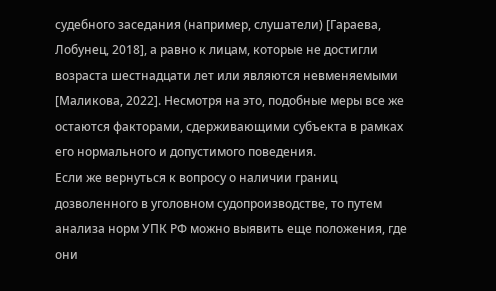судебного заседания (например, слушатели) [Гараева, Лобунец, 2018], а равно к лицам, которые не достигли возраста шестнадцати лет или являются невменяемыми [Маликова, 2022]. Несмотря на это, подобные меры все же остаются факторами, сдерживающими субъекта в рамках его нормального и допустимого поведения.
Если же вернуться к вопросу о наличии границ дозволенного в уголовном судопроизводстве, то путем анализа норм УПК РФ можно выявить еще положения, где они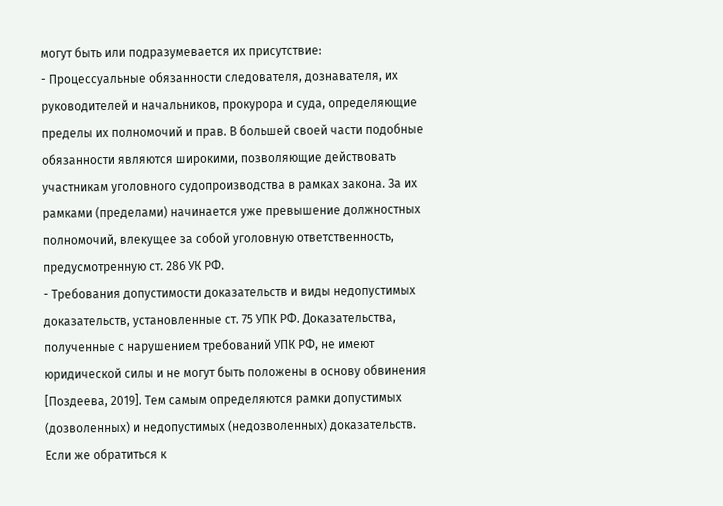могут быть или подразумевается их присутствие:
- Процессуальные обязанности следователя, дознавателя, их руководителей и начальников, прокурора и суда, определяющие пределы их полномочий и прав. В большей своей части подобные обязанности являются широкими, позволяющие действовать участникам уголовного судопроизводства в рамках закона. За их рамками (пределами) начинается уже превышение должностных полномочий, влекущее за собой уголовную ответственность, предусмотренную ст. 286 УК РФ.
- Требования допустимости доказательств и виды недопустимых доказательств, установленные ст. 75 УПК РФ. Доказательства, полученные с нарушением требований УПК РФ, не имеют юридической силы и не могут быть положены в основу обвинения [Поздеева, 2019]. Тем самым определяются рамки допустимых (дозволенных) и недопустимых (недозволенных) доказательств.
Если же обратиться к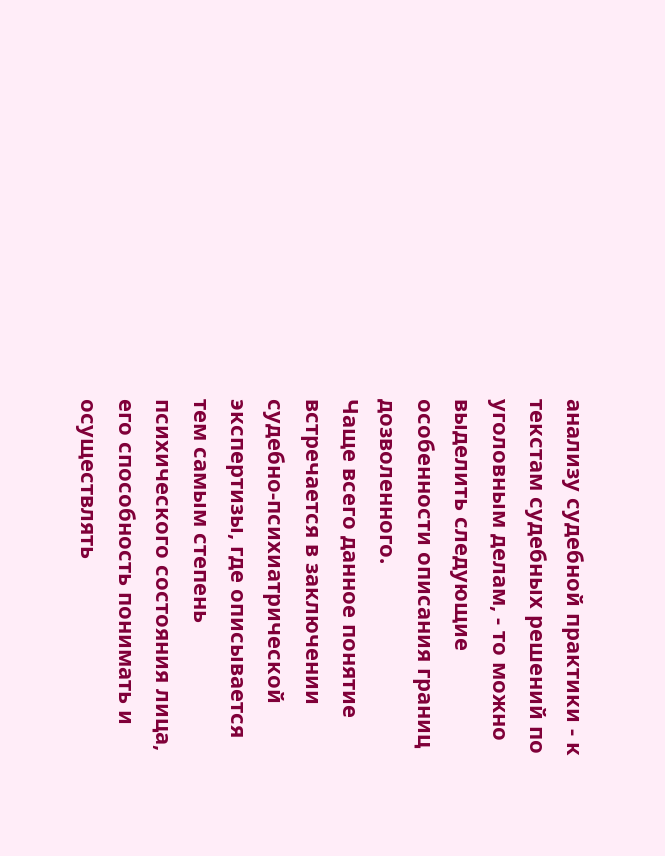анализу судебной практики - к текстам судебных решений по уголовным делам, - то можно выделить следующие особенности описания границ дозволенного.
Чаще всего данное понятие встречается в заключении судебно-психиатрической экспертизы, где описывается тем самым степень психического состояния лица, его способность понимать и осуществлять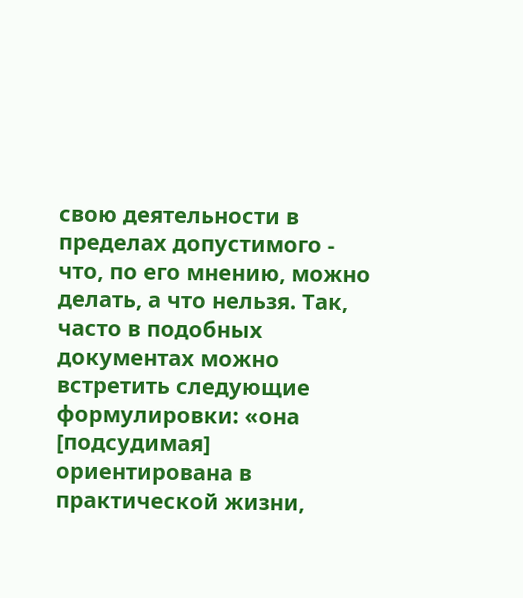свою деятельности в пределах допустимого - что, по его мнению, можно делать, а что нельзя. Так, часто в подобных документах можно встретить следующие формулировки: «она [подсудимая] ориентирована в практической жизни,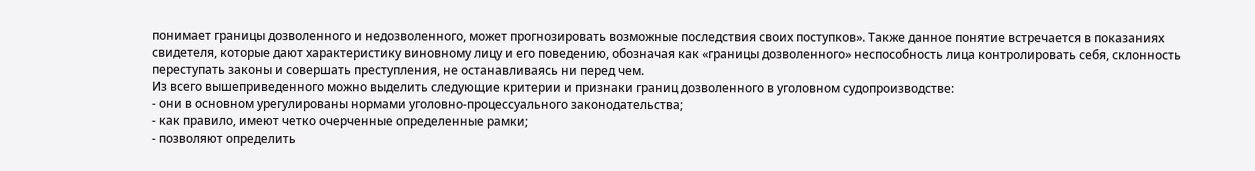понимает границы дозволенного и недозволенного, может прогнозировать возможные последствия своих поступков». Также данное понятие встречается в показаниях свидетеля, которые дают характеристику виновному лицу и его поведению, обозначая как «границы дозволенного» неспособность лица контролировать себя, склонность переступать законы и совершать преступления, не останавливаясь ни перед чем.
Из всего вышеприведенного можно выделить следующие критерии и признаки границ дозволенного в уголовном судопроизводстве:
- они в основном урегулированы нормами уголовно-процессуального законодательства;
- как правило, имеют четко очерченные определенные рамки;
- позволяют определить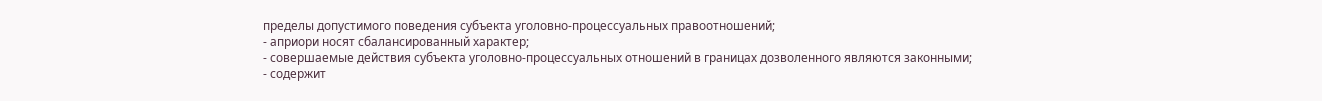пределы допустимого поведения субъекта уголовно-процессуальных правоотношений;
- априори носят сбалансированный характер;
- совершаемые действия субъекта уголовно-процессуальных отношений в границах дозволенного являются законными;
- содержит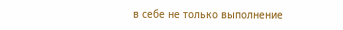в себе не только выполнение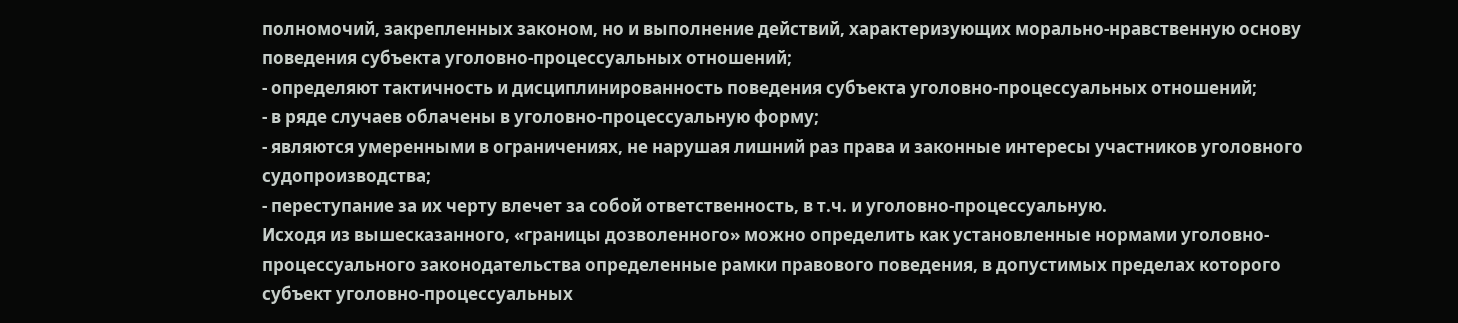полномочий, закрепленных законом, но и выполнение действий, характеризующих морально-нравственную основу поведения субъекта уголовно-процессуальных отношений;
- определяют тактичность и дисциплинированность поведения субъекта уголовно-процессуальных отношений;
- в ряде случаев облачены в уголовно-процессуальную форму;
- являются умеренными в ограничениях, не нарушая лишний раз права и законные интересы участников уголовного судопроизводства;
- переступание за их черту влечет за собой ответственность, в т.ч. и уголовно-процессуальную.
Исходя из вышесказанного, «границы дозволенного» можно определить как установленные нормами уголовно-процессуального законодательства определенные рамки правового поведения, в допустимых пределах которого субъект уголовно-процессуальных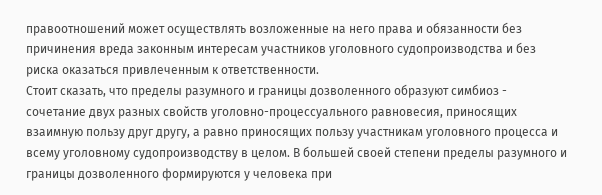правоотношений может осуществлять возложенные на него права и обязанности без причинения вреда законным интересам участников уголовного судопроизводства и без риска оказаться привлеченным к ответственности.
Стоит сказать, что пределы разумного и границы дозволенного образуют симбиоз - сочетание двух разных свойств уголовно-процессуального равновесия, приносящих взаимную пользу друг другу, а равно приносящих пользу участникам уголовного процесса и всему уголовному судопроизводству в целом. В большей своей степени пределы разумного и границы дозволенного формируются у человека при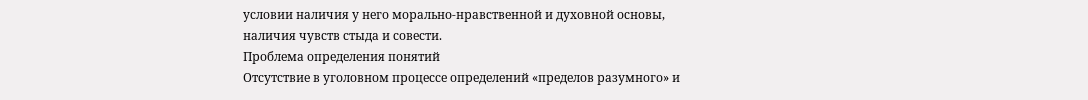условии наличия у него морально-нравственной и духовной основы, наличия чувств стыда и совести.
Проблема определения понятий
Отсутствие в уголовном процессе определений «пределов разумного» и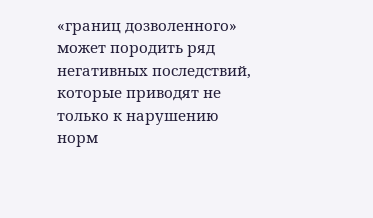«границ дозволенного» может породить ряд негативных последствий, которые приводят не только к нарушению норм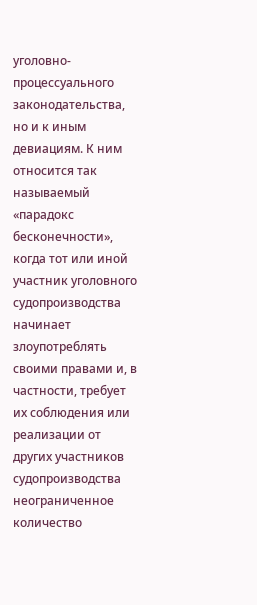уголовно-процессуального законодательства, но и к иным девиациям. К ним относится так называемый «парадокс бесконечности», когда тот или иной участник уголовного судопроизводства начинает злоупотреблять своими правами и, в частности, требует их соблюдения или реализации от других участников судопроизводства неограниченное количество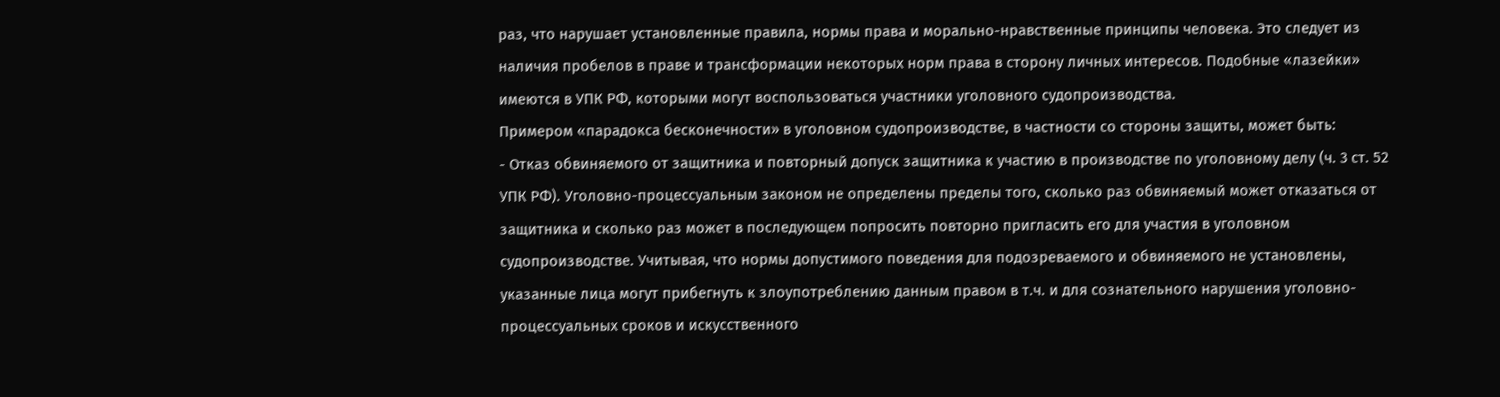раз, что нарушает установленные правила, нормы права и морально-нравственные принципы человека. Это следует из наличия пробелов в праве и трансформации некоторых норм права в сторону личных интересов. Подобные «лазейки» имеются в УПК РФ, которыми могут воспользоваться участники уголовного судопроизводства.
Примером «парадокса бесконечности» в уголовном судопроизводстве, в частности со стороны защиты, может быть:
- Отказ обвиняемого от защитника и повторный допуск защитника к участию в производстве по уголовному делу (ч. 3 ст. 52 УПК РФ). Уголовно-процессуальным законом не определены пределы того, сколько раз обвиняемый может отказаться от защитника и сколько раз может в последующем попросить повторно пригласить его для участия в уголовном судопроизводстве. Учитывая, что нормы допустимого поведения для подозреваемого и обвиняемого не установлены, указанные лица могут прибегнуть к злоупотреблению данным правом в т.ч. и для сознательного нарушения уголовно-процессуальных сроков и искусственного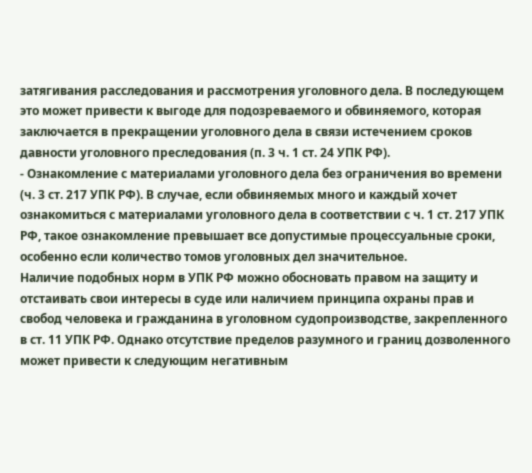затягивания расследования и рассмотрения уголовного дела. В последующем это может привести к выгоде для подозреваемого и обвиняемого, которая заключается в прекращении уголовного дела в связи истечением сроков давности уголовного преследования (п. 3 ч. 1 ст. 24 УПК РФ).
- Ознакомление с материалами уголовного дела без ограничения во времени (ч. 3 ст. 217 УПК РФ). В случае, если обвиняемых много и каждый хочет ознакомиться с материалами уголовного дела в соответствии с ч. 1 ст. 217 УПК РФ, такое ознакомление превышает все допустимые процессуальные сроки, особенно если количество томов уголовных дел значительное.
Наличие подобных норм в УПК РФ можно обосновать правом на защиту и отстаивать свои интересы в суде или наличием принципа охраны прав и свобод человека и гражданина в уголовном судопроизводстве, закрепленного в ст. 11 УПК РФ. Однако отсутствие пределов разумного и границ дозволенного может привести к следующим негативным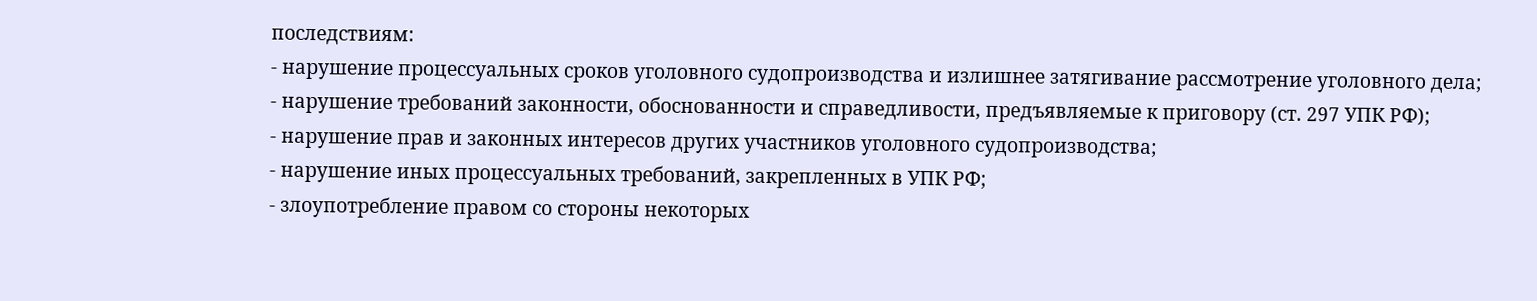последствиям:
- нарушение процессуальных сроков уголовного судопроизводства и излишнее затягивание рассмотрение уголовного дела;
- нарушение требований законности, обоснованности и справедливости, предъявляемые к приговору (ст. 297 УПК РФ);
- нарушение прав и законных интересов других участников уголовного судопроизводства;
- нарушение иных процессуальных требований, закрепленных в УПК РФ;
- злоупотребление правом со стороны некоторых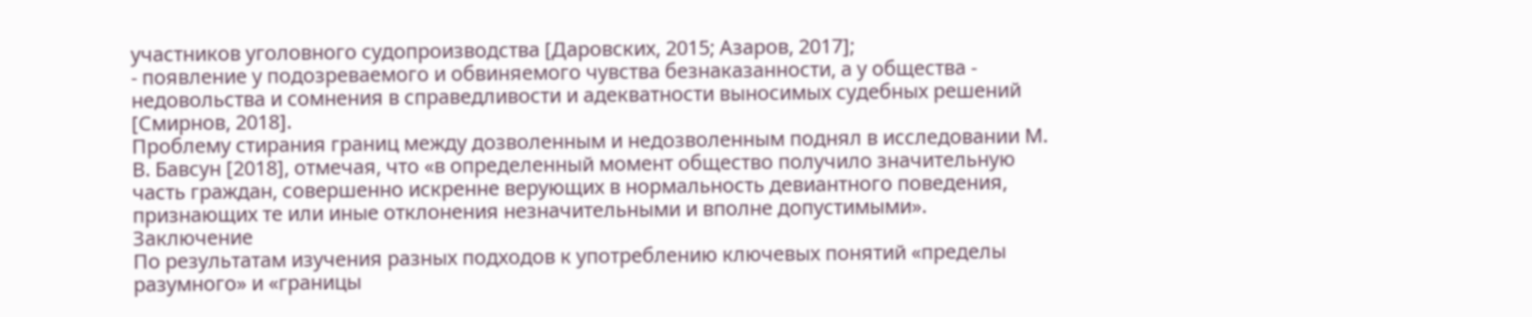участников уголовного судопроизводства [Даровских, 2015; Азаров, 2017];
- появление у подозреваемого и обвиняемого чувства безнаказанности, а у общества - недовольства и сомнения в справедливости и адекватности выносимых судебных решений [Смирнов, 2018].
Проблему стирания границ между дозволенным и недозволенным поднял в исследовании М. В. Бавсун [2018], отмечая, что «в определенный момент общество получило значительную часть граждан, совершенно искренне верующих в нормальность девиантного поведения, признающих те или иные отклонения незначительными и вполне допустимыми».
Заключение
По результатам изучения разных подходов к употреблению ключевых понятий «пределы разумного» и «границы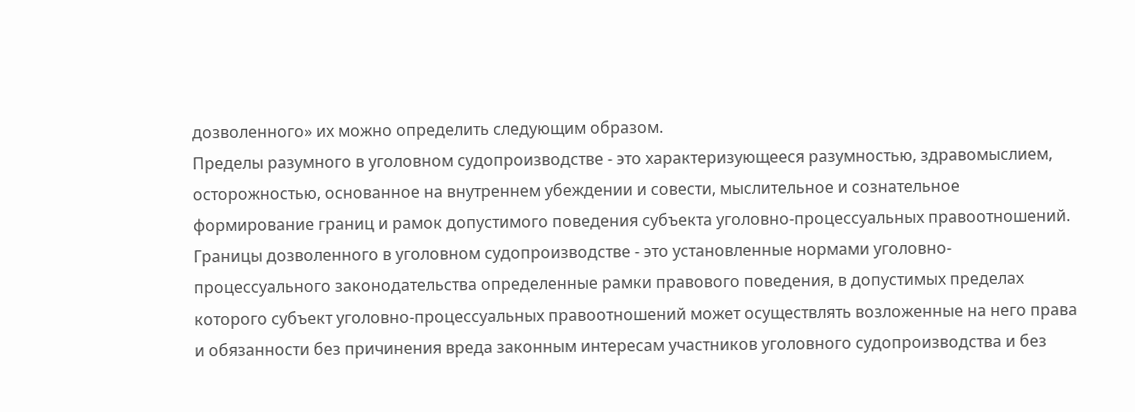дозволенного» их можно определить следующим образом.
Пределы разумного в уголовном судопроизводстве - это характеризующееся разумностью, здравомыслием, осторожностью, основанное на внутреннем убеждении и совести, мыслительное и сознательное формирование границ и рамок допустимого поведения субъекта уголовно-процессуальных правоотношений.
Границы дозволенного в уголовном судопроизводстве - это установленные нормами уголовно-процессуального законодательства определенные рамки правового поведения, в допустимых пределах которого субъект уголовно-процессуальных правоотношений может осуществлять возложенные на него права и обязанности без причинения вреда законным интересам участников уголовного судопроизводства и без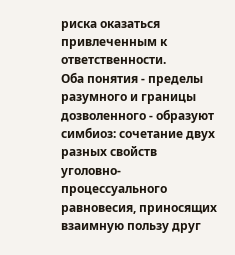риска оказаться привлеченным к ответственности.
Оба понятия - пределы разумного и границы дозволенного - образуют симбиоз: сочетание двух разных свойств уголовно-процессуального равновесия, приносящих взаимную пользу друг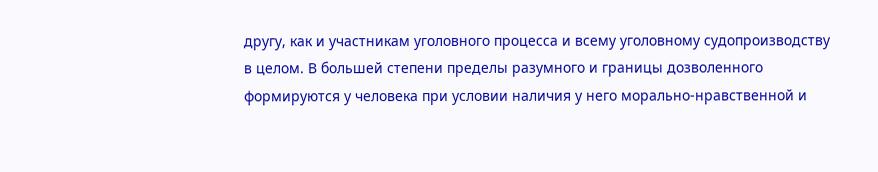другу, как и участникам уголовного процесса и всему уголовному судопроизводству в целом. В большей степени пределы разумного и границы дозволенного формируются у человека при условии наличия у него морально-нравственной и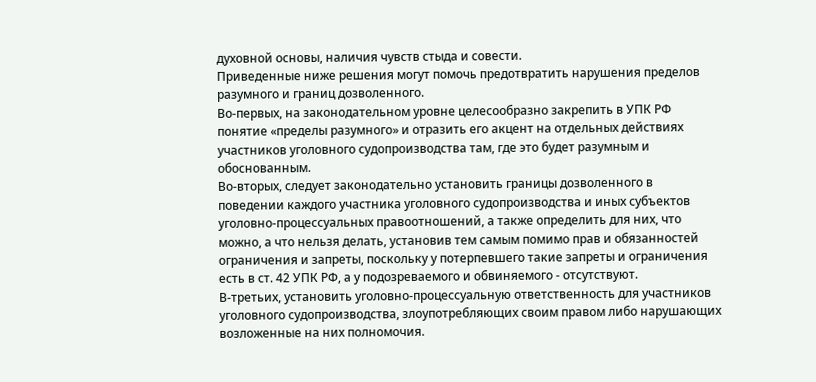духовной основы, наличия чувств стыда и совести.
Приведенные ниже решения могут помочь предотвратить нарушения пределов разумного и границ дозволенного.
Во-первых, на законодательном уровне целесообразно закрепить в УПК РФ понятие «пределы разумного» и отразить его акцент на отдельных действиях участников уголовного судопроизводства там, где это будет разумным и обоснованным.
Во-вторых, следует законодательно установить границы дозволенного в поведении каждого участника уголовного судопроизводства и иных субъектов уголовно-процессуальных правоотношений, а также определить для них, что можно, а что нельзя делать, установив тем самым помимо прав и обязанностей ограничения и запреты, поскольку у потерпевшего такие запреты и ограничения есть в ст. 42 УПК РФ, а у подозреваемого и обвиняемого - отсутствуют.
В-третьих, установить уголовно-процессуальную ответственность для участников уголовного судопроизводства, злоупотребляющих своим правом либо нарушающих возложенные на них полномочия.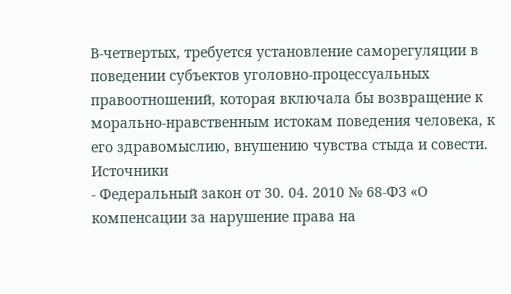В-четвертых, требуется установление саморегуляции в поведении субъектов уголовно-процессуальных правоотношений, которая включала бы возвращение к морально-нравственным истокам поведения человека, к его здравомыслию, внушению чувства стыда и совести.
Источники
- Федеральный закон от 30. 04. 2010 № 68-ФЗ «О компенсации за нарушение права на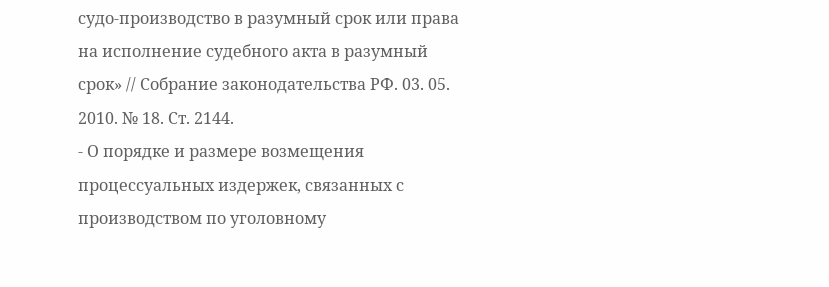судо-производство в разумный срок или права на исполнение судебного акта в разумный срок» // Собрание законодательства РФ. 03. 05. 2010. № 18. Ст. 2144.
- О порядке и размере возмещения процессуальных издержек, связанных с производством по уголовному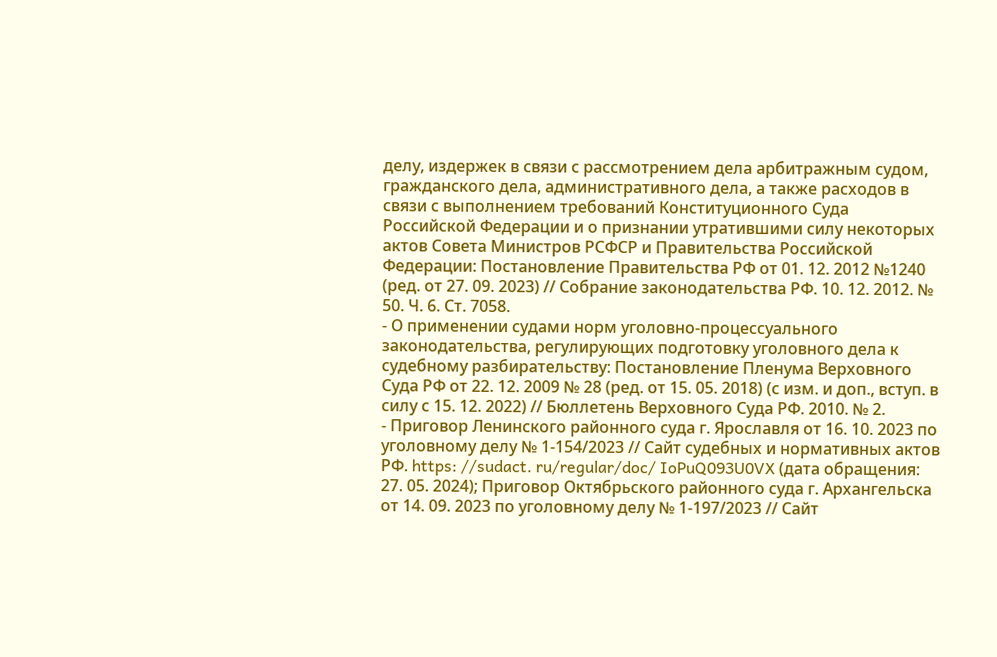делу, издержек в связи с рассмотрением дела арбитражным судом, гражданского дела, административного дела, а также расходов в связи с выполнением требований Конституционного Суда Российской Федерации и о признании утратившими силу некоторых актов Совета Министров РСФСР и Правительства Российской Федерации: Постановление Правительства РФ от 01. 12. 2012 №1240 (ред. от 27. 09. 2023) // Собрание законодательства РФ. 10. 12. 2012. № 50. Ч. 6. Ст. 7058.
- О применении судами норм уголовно-процессуального законодательства, регулирующих подготовку уголовного дела к судебному разбирательству: Постановление Пленума Верховного Суда РФ от 22. 12. 2009 № 28 (ред. от 15. 05. 2018) (с изм. и доп., вступ. в силу с 15. 12. 2022) // Бюллетень Верховного Суда РФ. 2010. № 2.
- Приговор Ленинского районного суда г. Ярославля от 16. 10. 2023 по уголовному делу № 1-154/2023 // Сайт судебных и нормативных актов РФ. https: //sudact. ru/regular/doc/ IoPuQ093U0VX (дата обращения: 27. 05. 2024); Приговор Октябрьского районного суда г. Архангельска от 14. 09. 2023 по уголовному делу № 1-197/2023 // Сайт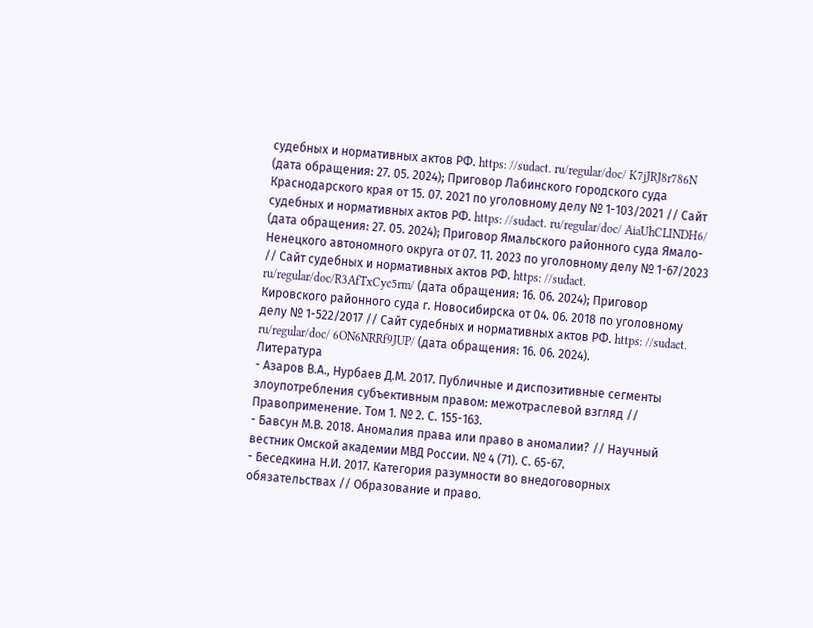судебных и нормативных актов РФ. https: //sudact. ru/regular/doc/ K7jJRJ8r786N (дата обращения: 27. 05. 2024); Приговор Лабинского городского суда Краснодарского края от 15. 07. 2021 по уголовному делу № 1-103/2021 // Сайт судебных и нормативных актов РФ. https: //sudact. ru/regular/doc/ AiaUhCLINDH6/ (дата обращения: 27. 05. 2024); Приговор Ямальского районного суда Ямало-Ненецкого автономного округа от 07. 11. 2023 по уголовному делу № 1-67/2023 // Сайт судебных и нормативных актов РФ. https: //sudact. ru/regular/doc/R3AfTxCyc5rm/ (дата обращения: 16. 06. 2024); Приговор Кировского районного суда г. Новосибирска от 04. 06. 2018 по уголовному делу № 1-522/2017 // Сайт судебных и нормативных актов РФ. https: //sudact. ru/regular/doc/ 6ON6NRRf9JUP/ (дата обращения: 16. 06. 2024).
Литература
- Азаров В.А., Нурбаев Д.М. 2017. Публичные и диспозитивные сегменты злоупотребления субъективным правом: межотраслевой взгляд // Правоприменение. Том 1. № 2. С. 155-163.
- Бавсун М.В. 2018. Аномалия права или право в аномалии? // Научный вестник Омской академии МВД России. № 4 (71). С. 65-67.
- Беседкина Н.И. 2017. Категория разумности во внедоговорных обязательствах // Образование и право.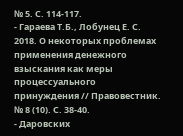№ 5. С. 114-117.
- Гараева Т.Б., Лобунец Е. С. 2018. О некоторых проблемах применения денежного взыскания как меры процессуального принуждения // Правовестник. № 8 (10). С. 38-40.
- Даровских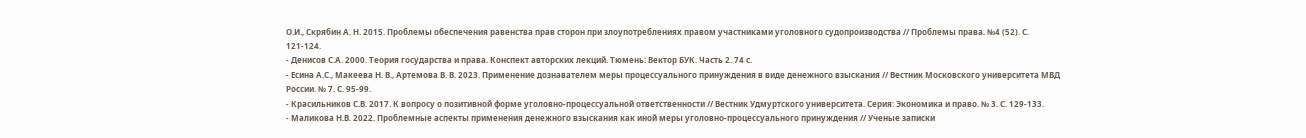О.И., Скрябин А. Н. 2015. Проблемы обеспечения равенства прав сторон при злоупотреблениях правом участниками уголовного судопроизводства // Проблемы права. №4 (52). С. 121-124.
- Денисов С.А. 2000. Теория государства и права. Конспект авторских лекций. Тюмень: Вектор БУК. Часть 2. 74 с.
- Есина А.С., Макеева Н. В., Артемова В. В. 2023. Применение дознавателем меры процессуального принуждения в виде денежного взыскания // Вестник Московского университета МВД России. № 7. С. 95-99.
- Красильников С.В. 2017. К вопросу о позитивной форме уголовно-процессуальной ответственности // Вестник Удмуртского университета. Серия: Экономика и право. № 3. С. 129-133.
- Маликова Н.В. 2022. Проблемные аспекты применения денежного взыскания как иной меры уголовно-процессуального принуждения // Ученые записки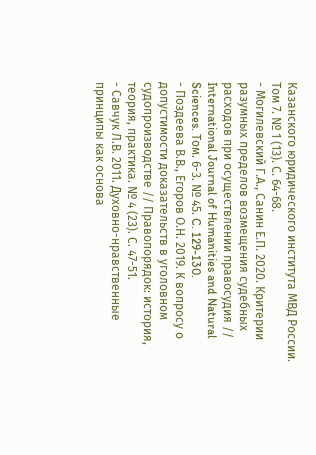Казанского юридического института МВД России. Том 7. № 1 (13). С. 64-68.
- Могилевский Г.А., Санин Е.П. 2020. Критерии разумных пределов возмещения судебных расходов при осуществлении правосудия // International Journal of Humanities and Natural Sciences. Том. 6-3. № 45. C. 129-130.
- Поздеева В.В., Егоров О.Н. 2019. К вопросу о допустимости доказательств в уголовном судопроизводстве // Правопорядок: история, теория, практика. № 4 (23). С. 47-51.
- Савчук Л.В. 2011. Духовно-нравственные принципы как основа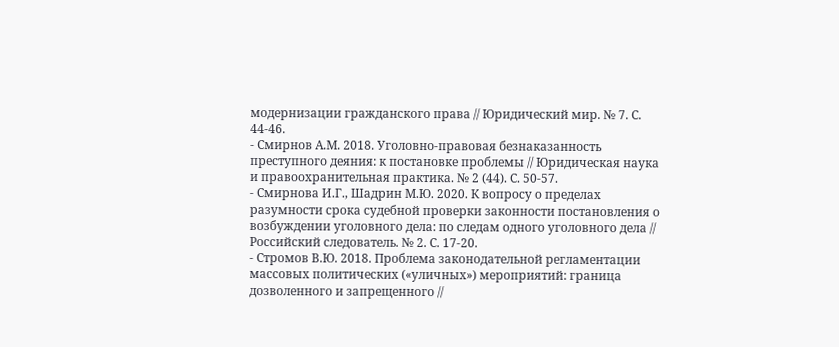модернизации гражданского права // Юридический мир. № 7. С. 44-46.
- Смирнов А.М. 2018. Уголовно-правовая безнаказанность преступного деяния: к постановке проблемы // Юридическая наука и правоохранительная практика. № 2 (44). С. 50-57.
- Смирнова И.Г., Шадрин М.Ю. 2020. К вопросу о пределах разумности срока судебной проверки законности постановления о возбуждении уголовного дела: по следам одного уголовного дела // Российский следователь. № 2. С. 17-20.
- Стромов В.Ю. 2018. Проблема законодательной регламентации массовых политических («уличных») мероприятий: граница дозволенного и запрещенного //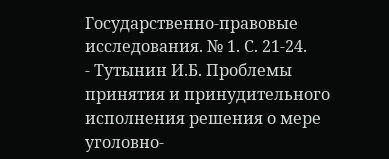Государственно-правовые исследования. № 1. С. 21-24.
- Тутынин И.Б. Проблемы принятия и принудительного исполнения решения о мере уголовно-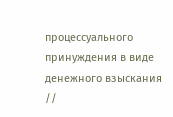процессуального принуждения в виде денежного взыскания //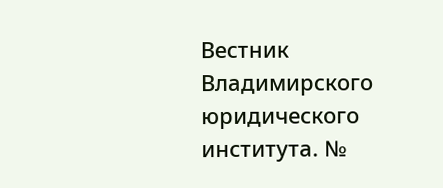Вестник Владимирского юридического института. №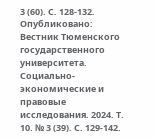3 (60). С. 128-132.
Опубликовано: Вестник Тюменского государственного университета. Социально-экономические и правовые исследования. 2024. Т. 10. № 3 (39). С. 129-142.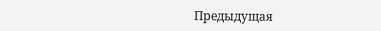Предыдущая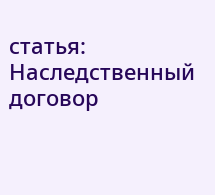статья: Наследственный договор